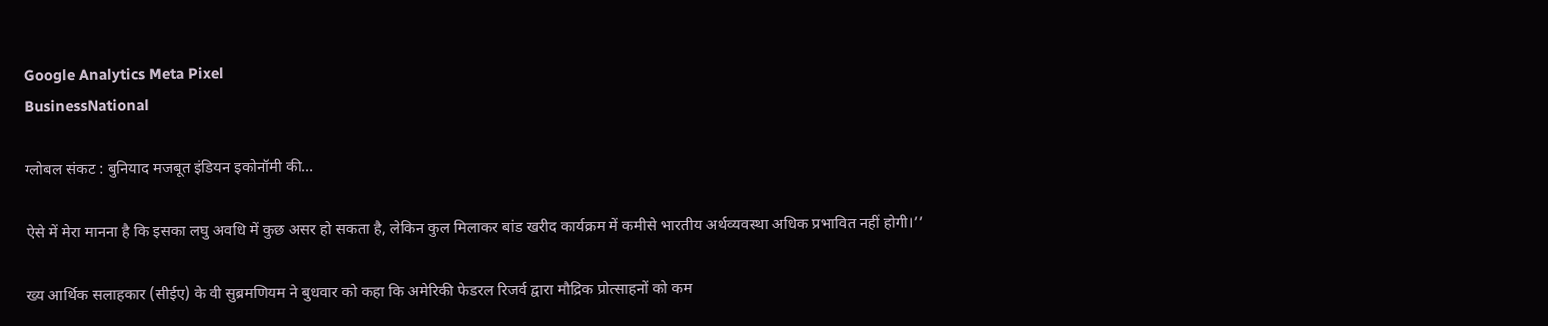Google Analytics Meta Pixel
BusinessNational

ग्‍लोबल संकट : बुनियाद मजबूत इंडियन इकोनॉमी की…

ऐसे में मेरा मानना है कि इसका लघु अवधि में कुछ असर हो सकता है, लेकिन कुल मिलाकर बांड खरीद कार्यक्रम में कमीसे भारतीय अर्थव्यवस्था अधिक प्रभावित नहीं होगी।’’

ख्य आर्थिक सलाहकार (सीईए) के वी सुब्रमणियम ने बुधवार को कहा कि अमेरिकी फेडरल रिजर्व द्वारा मौद्रिक प्रोत्साहनों को कम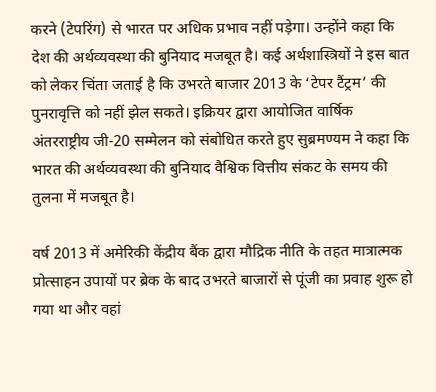करने (टेपरिंग) से भारत पर अधिक प्रभाव नहीं पड़ेगा। उन्होंने कहा कि देश की अर्थव्यवस्था की बुनियाद मजबूत है। कई अर्थशास्त्रियों ने इस बात को लेकर चिंता जताई है कि उभरते बाजार 2013 के ‘टेपर टैंट्रम’ की पुनरावृत्ति को नहीं झेल सकते। इक्रियर द्वारा आयोजित वार्षिक अंतरराष्ट्रीय जी-20 सम्मेलन को संबोधित करते हुए सुब्रमण्यम ने कहा कि भारत की अर्थव्यवस्था की बुनियाद वैश्विक वित्तीय संकट के समय की तुलना में मजबूत है।

वर्ष 2013 में अमेरिकी केंद्रीय बैंक द्वारा मौद्रिक नीति के तहत मात्रात्मक प्रोत्साहन उपायों पर ब्रेक के बाद उभरते बाजारों से पूंजी का प्रवाह शुरू हो गया था और वहां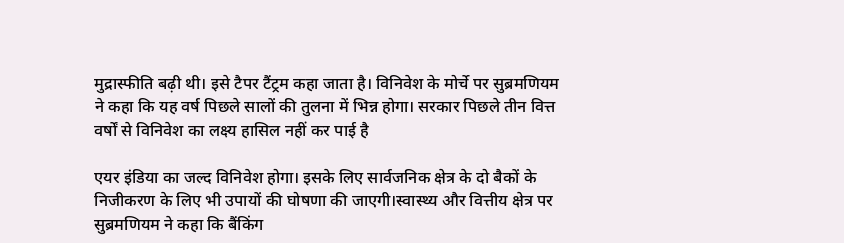मुद्रास्फीति बढ़ी थी। इसे टैपर टैंट्रम कहा जाता है। विनिवेश के मोर्चे पर सुब्रमणियम ने कहा कि यह वर्ष पिछले सालों की तुलना में भिन्न होगा। सरकार पिछले तीन वित्त वर्षों से विनिवेश का लक्ष्य हासिल नहीं कर पाई है

एयर इंडिया का जल्द विनिवेश होगा। इसके लिए सार्वजनिक क्षेत्र के दो बैकों के निजीकरण के लिए भी उपायों की घोषणा की जाएगी।स्वास्थ्य और वित्तीय क्षेत्र पर सुब्रमणियम ने कहा कि बैंकिंग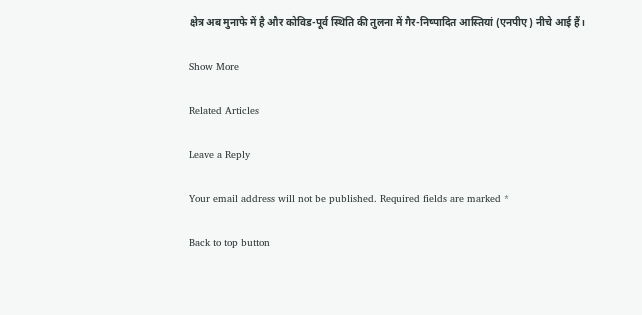क्षेत्र अब मुनाफे में है और कोविड-पूर्व स्थिति की तुलना में गैर-निष्पादित आस्तियां (एनपीए) नीचे आई हैं।

Show More

Related Articles

Leave a Reply

Your email address will not be published. Required fields are marked *

Back to top button